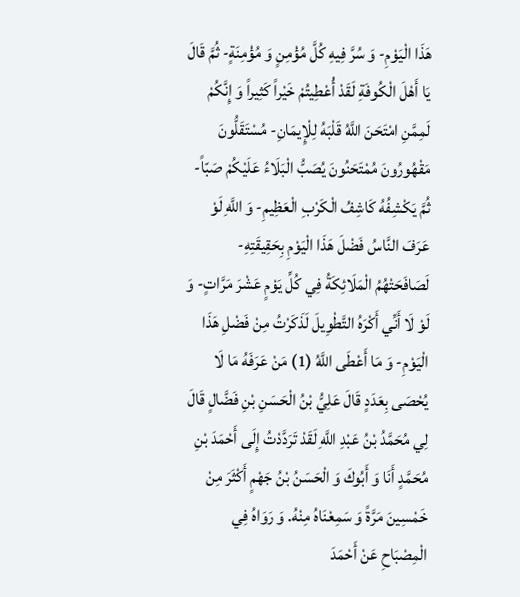هَذَا الْيَوْمِ- وَ سُرَّ فِيهِ كُلَّ مُؤْمِنٍ وَ مُؤْمِنَةٍ- ثُمَّ قَالَ يَا أَهْلَ الْكُوفَةِ لَقَدْ أُعْطِيتُمْ خَيْراً كَثِيراً وَ إِنَّكُمْ لَمِمَّنِ امْتَحَنَ اللَّهُ قَلْبَهُ لِلْإِيمَانِ- مُسْتَقَلُّونَ مَقْهُورُونَ مُمْتَحَنُونَ يُصَبُّ الْبَلَاءُ عَلَيْكُمْ صَبّاً- ثُمَّ يَكْشِفُهُ كَاشِفُ الْكَرْبِ الْعَظِيمِ- وَ اللَّهِ لَوْ عَرَفَ النَّاسُ فَضْلَ هَذَا الْيَوْمِ بِحَقِيقَتِهِ- لَصَافَحَتْهُمُ الْمَلَائِكَةُ فِي كُلِّ يَوْمٍ عَشْرَ مَرَّاتٍ- وَ لَوْ لَا أَنِّي أَكْرَهُ التَّطْوِيلَ لَذَكَرْتُ مِنْ فَضْلِ هَذَا الْيَوْمِ- وَ مَا أَعْطَى اللَّهُ (1) مَنْ عَرَفَهُ مَا لَا يُحْصَى بِعَدَدٍ قَالَ عَلِيُّ بْنُ الْحَسَنِ بْنِ فَضَّالٍ قَالَ لِي مُحَمَّدُ بْنُ عَبْدِ اللَّهِ لَقَدْ تَرَدَّدْتُ إِلَى أَحْمَدَ بْنِ مُحَمَّدٍ أَنَا وَ أَبُوكَ وَ الْحَسَنُ بْنُ جَهْمٍ أَكْثَرَ مِنْ خَمْسِينَ مَرَّةً وَ سَمِعْنَاهُ مِنْهُ. وَ رَوَاهُ فِي الْمِصْبَاحِ عَنْ أَحْمَدَ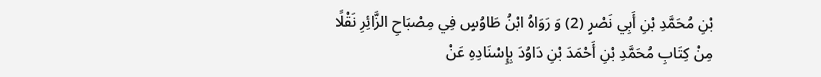بْنِ مُحَمَّدِ بْنِ أَبِي نَصْرٍ (2) وَ رَوَاهُ ابْنُ طَاوُسٍ فِي مِصْبَاحِ الزَّائِرِ نَقْلًا مِنْ كِتَابِ مُحَمَّدِ بْنِ أَحْمَدَ بْنِ دَاوُدَ بِإِسْنَادِهِ عَنْ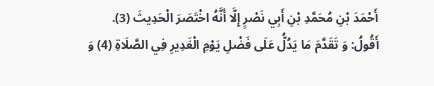أَحْمَدَ بْنِ مُحَمَّدِ بْنِ أَبِي نَصْرٍ إِلَّا أَنَّهُ اخْتَصَرَ الْحَدِيثَ (3).
أَقُولُ: وَ تَقَدَّمَ مَا يَدُلُّ عَلَى فَضْلِ يَوْمِ الْغَدِيرِ فِي الصَّلَاةِ (4) وَ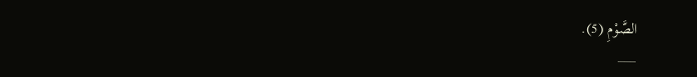الصَّوْمِ (5).
___